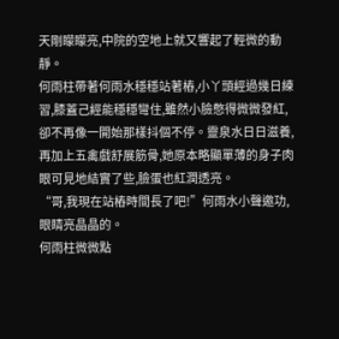天剛矇矇亮,中院的空地上就又響起了輕微的動靜。
何雨柱帶著何雨水穩穩站著樁,小丫頭經過幾日練習,膝蓋己經能穩穩彎住,雖然小臉憋得微微發紅,卻不再像一開始那樣抖個不停。靈泉水日日滋養,再加上五禽戲舒展筋骨,她原本略顯單薄的身子肉眼可見地結實了些,臉蛋也紅潤透亮。
“哥,我現在站樁時間長了吧!”何雨水小聲邀功,眼睛亮晶晶的。
何雨柱微微點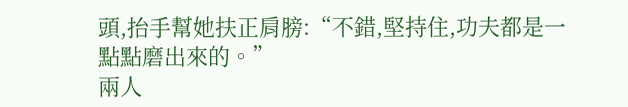頭,抬手幫她扶正肩膀:“不錯,堅持住,功夫都是一點點磨出來的。”
兩人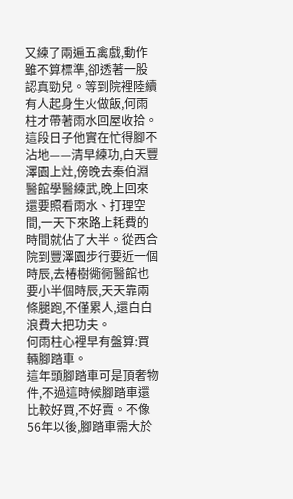又練了兩遍五禽戲,動作雖不算標準,卻透著一股認真勁兒。等到院裡陸續有人起身生火做飯,何雨柱才帶著雨水回屋收拾。
這段日子他實在忙得腳不沾地——清早練功,白天豐澤園上灶,傍晚去秦伯淵醫館學醫練武,晚上回來還要照看雨水、打理空間,一天下來路上耗費的時間就佔了大半。從西合院到豐澤園步行要近一個時辰,去椿樹衚衕醫館也要小半個時辰,天天靠兩條腿跑,不僅累人,還白白浪費大把功夫。
何雨柱心裡早有盤算:買輛腳踏車。
這年頭腳踏車可是頂奢物件,不過這時候腳踏車還比較好買,不好賣。不像56年以後,腳踏車需大於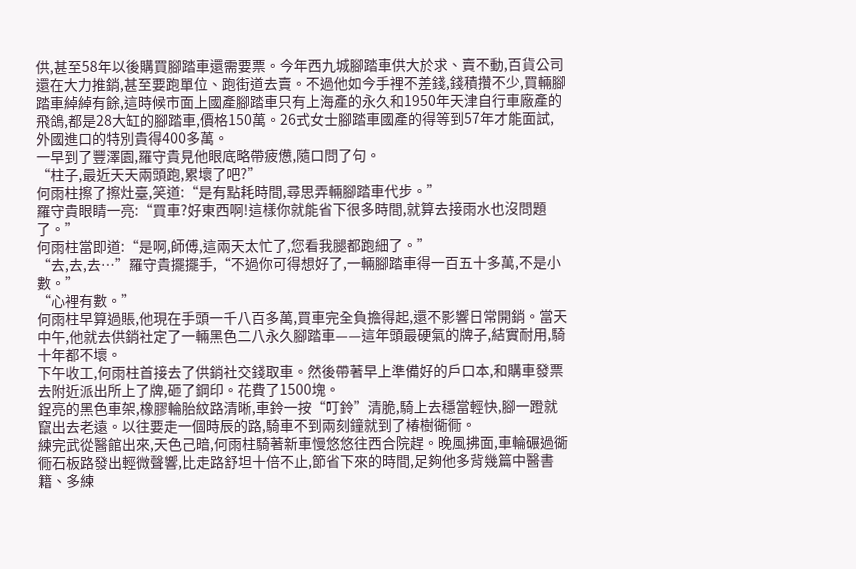供,甚至58年以後購買腳踏車還需要票。今年西九城腳踏車供大於求、賣不動,百貨公司還在大力推銷,甚至要跑單位、跑街道去賣。不過他如今手裡不差錢,錢積攢不少,買輛腳踏車綽綽有餘,這時候市面上國產腳踏車只有上海產的永久和1950年天津自行車廠產的飛鴿,都是28大缸的腳踏車,價格150萬。26式女士腳踏車國產的得等到57年才能面試,外國進口的特別貴得400多萬。
一早到了豐澤園,羅守貴見他眼底略帶疲憊,隨口問了句。
“柱子,最近天天兩頭跑,累壞了吧?”
何雨柱擦了擦灶臺,笑道:“是有點耗時間,尋思弄輛腳踏車代步。”
羅守貴眼睛一亮:“買車?好東西啊!這樣你就能省下很多時間,就算去接雨水也沒問題了。”
何雨柱當即道:“是啊,師傅,這兩天太忙了,您看我腿都跑細了。”
“去,去,去…”羅守貴擺擺手,“不過你可得想好了,一輛腳踏車得一百五十多萬,不是小數。”
“心裡有數。”
何雨柱早算過賬,他現在手頭一千八百多萬,買車完全負擔得起,還不影響日常開銷。當天中午,他就去供銷社定了一輛黑色二八永久腳踏車——這年頭最硬氣的牌子,結實耐用,騎十年都不壞。
下午收工,何雨柱首接去了供銷社交錢取車。然後帶著早上準備好的戶口本,和購車發票去附近派出所上了牌,砸了鋼印。花費了1500塊。
鋥亮的黑色車架,橡膠輪胎紋路清晰,車鈴一按“叮鈴”清脆,騎上去穩當輕快,腳一蹬就竄出去老遠。以往要走一個時辰的路,騎車不到兩刻鐘就到了椿樹衚衕。
練完武從醫館出來,天色己暗,何雨柱騎著新車慢悠悠往西合院趕。晚風拂面,車輪碾過衚衕石板路發出輕微聲響,比走路舒坦十倍不止,節省下來的時間,足夠他多背幾篇中醫書籍、多練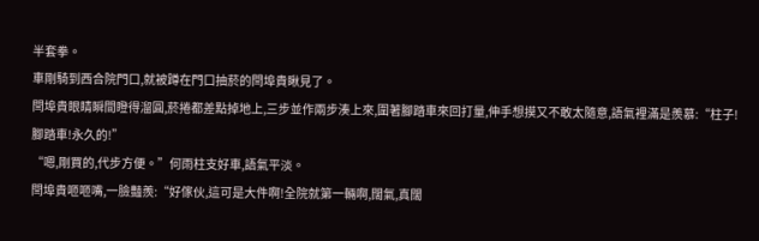半套拳。
車剛騎到西合院門口,就被蹲在門口抽菸的閆埠貴瞅見了。
閆埠貴眼睛瞬間瞪得溜圓,菸捲都差點掉地上,三步並作兩步湊上來,圍著腳踏車來回打量,伸手想摸又不敢太隨意,語氣裡滿是羨慕:“柱子!腳踏車!永久的!”
“嗯,剛買的,代步方便。”何雨柱支好車,語氣平淡。
閆埠貴咂咂嘴,一臉豔羨:“好傢伙,這可是大件啊!全院就第一輛啊,闊氣,真闊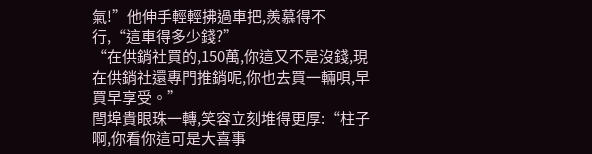氣!”他伸手輕輕拂過車把,羨慕得不行,“這車得多少錢?”
“在供銷社買的,150萬,你這又不是沒錢,現在供銷社還專門推銷呢,你也去買一輛唄,早買早享受。”
閆埠貴眼珠一轉,笑容立刻堆得更厚:“柱子啊,你看你這可是大喜事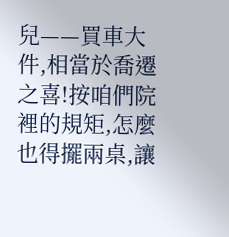兒——買車大件,相當於喬遷之喜!按咱們院裡的規矩,怎麼也得擺兩桌,讓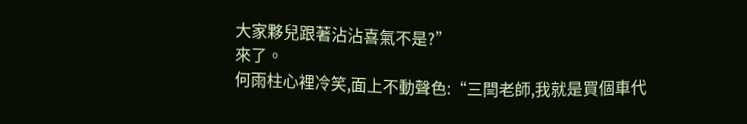大家夥兒跟著沾沾喜氣不是?”
來了。
何雨柱心裡冷笑,面上不動聲色:“三閆老師,我就是買個車代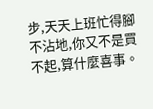步,天天上班忙得腳不沾地,你又不是買不起,算什麼喜事。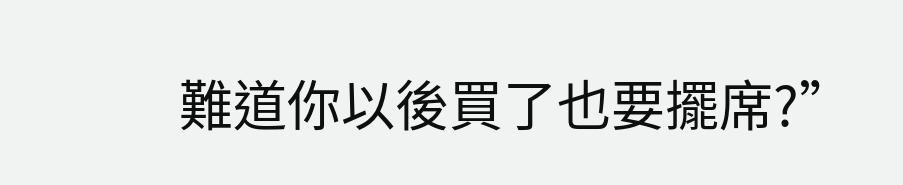難道你以後買了也要擺席?”